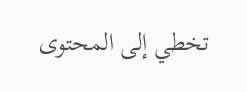تخطي إلى المحتوى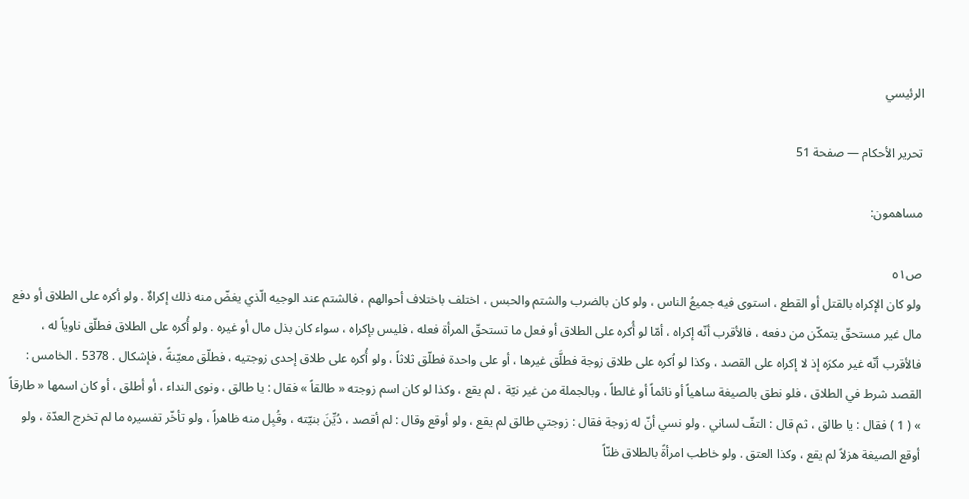الرئيسي

تحرير الأحكام — صفحة 51

مساهمون:

ص٥١
ولو كان الإكراه بالقتل أو القطع ، استوى فيه جميعُ الناس ، ولو كان بالضرب والشتم والحبس ، اختلف باختلاف أحوالهم ، فالشتم عند الوجيه الّذي يغضّ منه ذلك إكراهٌ . ولو أكره على الطلاق أو دفع مال غير مستحقّ يتمكّن من دفعه ، فالأقرب أنّه إكراه ، أمّا لو أُكره على الطلاق أو فعل ما تستحقّ المرأة فعله ، فليس بإكراه ، سواء كان بذل مال أو غيره . ولو أُكره على الطلاق فطلّق ناوياً له ، فالأقرب أنّه غير مكرَه إذ لا إكراه على القصد ، وكذا لو اُكره على طلاق زوجة فطلَّق غيرها ، أو على واحدة فطلّق ثلاثاً ، ولو أُكره على طلاق إحدى زوجتيه ، فطلّق معيّنةً ، فإشكال . 5378 . الخامس : القصد شرط في الطلاق ، فلو نطق بالصيغة ساهياً أو نائماً أو غالطاً ، وبالجملة من غير نيّة ، لم يقع ، وكذا لو كان اسم زوجته « طالقاً » فقال : يا طالق ، ونوى النداء ، أو أطلق ، أو كان اسمها « طارقاً » ( 1 ) فقال : يا طالق ، ثم قال : التفّ لساني . ولو نسي أنّ له زوجة فقال : زوجتي طالق لم يقع ، ولو أوقع وقال : لم أقصد ، دُيِّنَ بنيّته ، وقُبِل منه ظاهراً ، ولو تأخّر تفسيره ما لم تخرج العدّة ، ولو أوقع الصيغة هزلاً لم يقع ، وكذا العتق . ولو خاطب امرأةً بالطلاق ظنّاً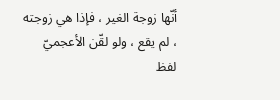أنّها زوجة الغير ، فإذا هي زوجته ، لم يقع ، ولو لقّن الأعجميّ لفظ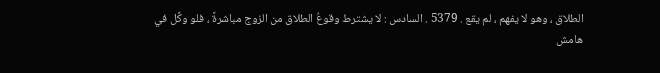الطلاق ، وهو لا يفهم ، لم يقع . 5379 . السادس : لا يشترط وقوعُ الطلاق من الزوج مباشرةً ، فلو وكَّل في
هامش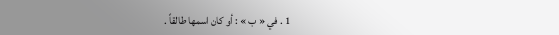1 . في « ب » : أو كان اسمها طالقاً .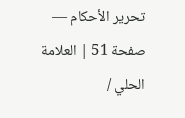تحرير الأحكام — صفحة 51 | العلامة الحلي /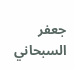جعفر السبحاني